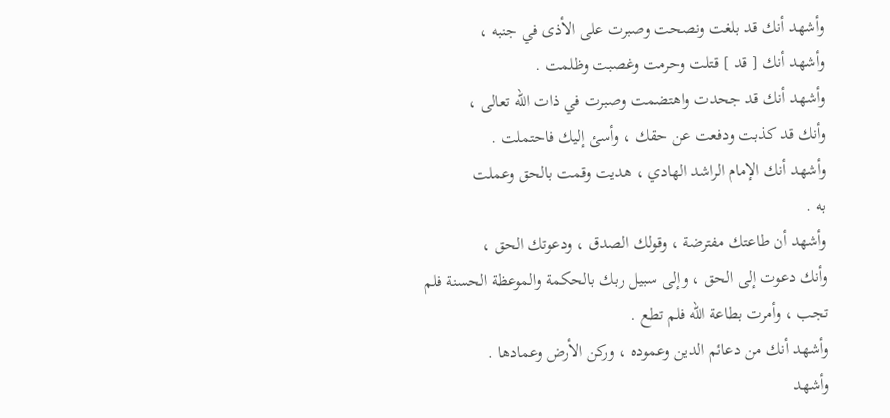وأشهد أنك قد بلغت ونصحت وصبرت على الأذى في جنبه ،
وأشهد أنك [ قد ] قتلت وحرمت وغصبت وظلمت .
وأشهد أنك قد جحدت واهتضمت وصبرت في ذات الله تعالى ،
وأنك قد كذبت ودفعت عن حقك ، وأسئ إليك فاحتملت .
وأشهد أنك الإمام الراشد الهادي ، هديت وقمت بالحق وعملت
به .
وأشهد أن طاعتك مفترضة ، وقولك الصدق ، ودعوتك الحق ،
وأنك دعوت إلى الحق ، وإلى سبيل ربك بالحكمة والموعظة الحسنة فلم
تجب ، وأمرت بطاعة الله فلم تطع .
وأشهد أنك من دعائم الدين وعموده ، وركن الأرض وعمادها .
وأشهد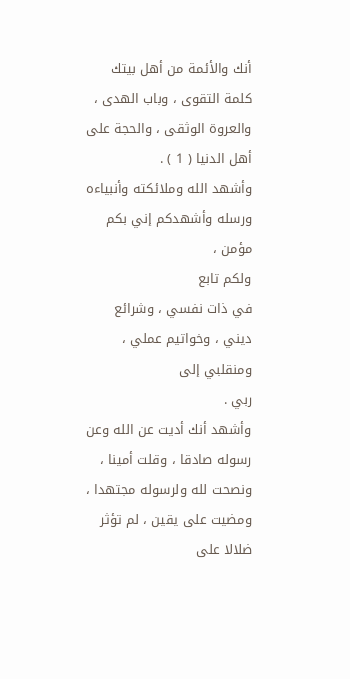أنك والأئمة من أهل بيتك كلمة التقوى ، وباب الهدى ،
والعروة الوثقى ، والحجة على أهل الدنيا ( 1 ) .
وأشهد الله وملائكته وأنبياءه ورسله وأشهدكم إني بكم مؤمن ،
ولكم تابع
في ذات نفسي ، وشرائع ديني ، وخواتيم عملي ، ومنقلبي إلى
ربي .
وأشهد أنك أديت عن الله وعن رسوله صادقا ، وقلت أمينا ،
ونصحت لله ولرسوله مجتهدا ، ومضيت على يقين ، لم تؤثر ضلالا على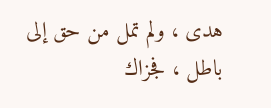هدى ، ولم تمل من حق إلى باطل ، فجزاك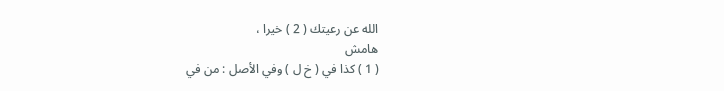الله عن رعيتك ( 2 ) خيرا ،
هامش
( 1 ) كذا في ( خ ل ) وفي الأصل : من في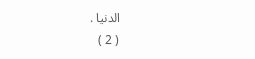الدنيا .
( 2 )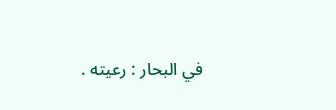في البحار : رعيته .